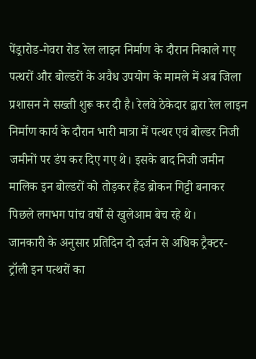पेंड्रारोड-गेवरा रोड रेल लाइन निर्माण के दौरान निकाले गए पत्थरों और बोल्डरों के अवैध उपयोग के मामले में अब जिला प्रशासन ने सख्ती शुरू कर दी है। रेलवे ठेकेदार द्वारा रेल लाइन निर्माण कार्य के दौरान भारी मात्रा में पत्थर एवं बोल्डर निजी जमीनों पर डंप कर दिए गए थे। इसके बाद निजी जमीन मालिक इन बोल्डरों को तोड़कर हैंड ब्रोकन गिट्टी बनाकर पिछले लगभग पांच वर्षों से खुलेआम बेच रहे थे।
जानकारी के अनुसार प्रतिदिन दो दर्जन से अधिक ट्रैक्टर-ट्रॉली इन पत्थरों का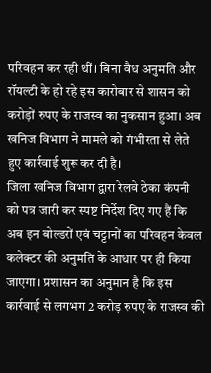परिवहन कर रही थीं। बिना वैध अनुमति और रॉयल्टी के हो रहे इस कारोबार से शासन को करोड़ों रुपए के राजस्व का नुकसान हुआ। अब खनिज विभाग ने मामले को गंभीरता से लेते हुए कार्रवाई शुरू कर दी है।
जिला खनिज विभाग द्वारा रेलवे ठेका कंपनी को पत्र जारी कर स्पष्ट निर्देश दिए गए हैं कि अब इन बोल्डरों एवं चट्टानों का परिवहन केवल कलेक्टर की अनुमति के आधार पर ही किया जाएगा। प्रशासन का अनुमान है कि इस कार्रवाई से लगभग 2 करोड़ रुपए के राजस्व की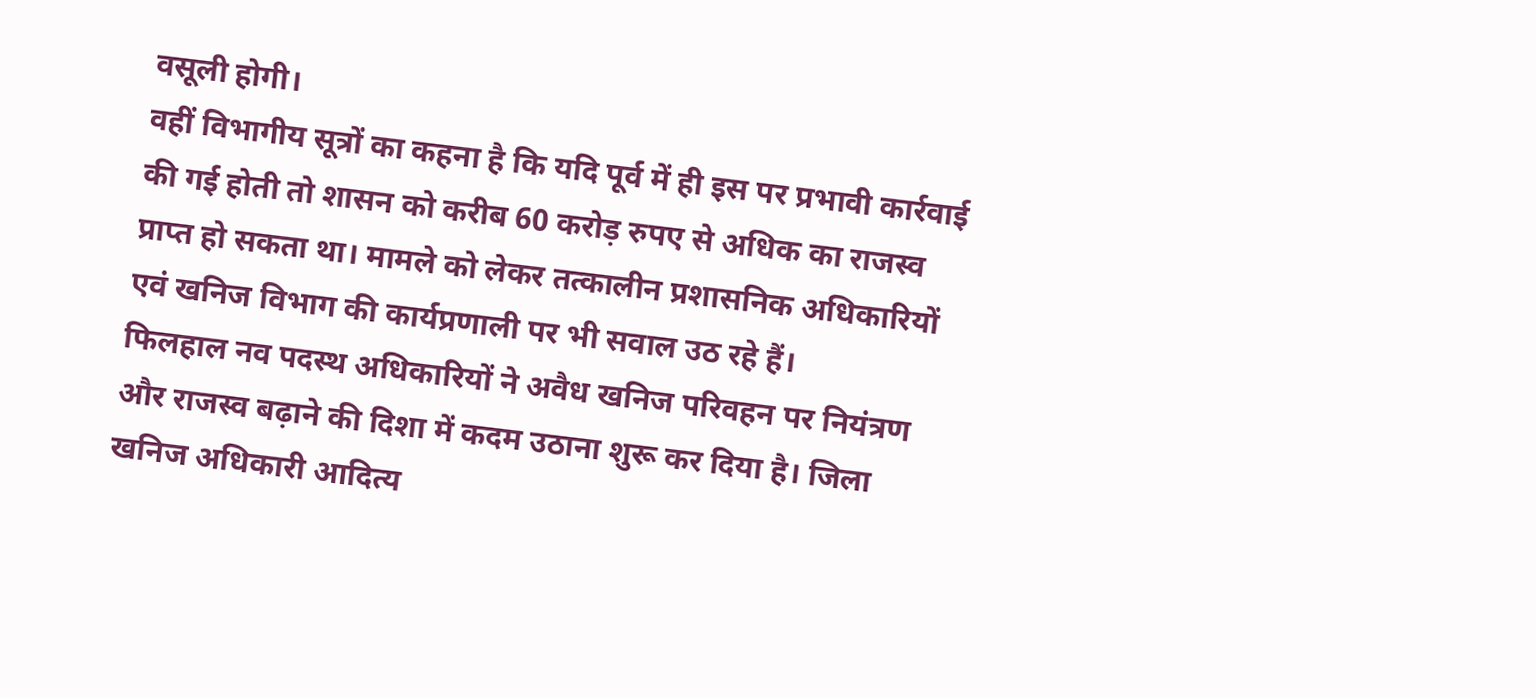वसूली होगी।
वहीं विभागीय सूत्रों का कहना है कि यदि पूर्व में ही इस पर प्रभावी कार्रवाई की गई होती तो शासन को करीब 60 करोड़ रुपए से अधिक का राजस्व प्राप्त हो सकता था। मामले को लेकर तत्कालीन प्रशासनिक अधिकारियों एवं खनिज विभाग की कार्यप्रणाली पर भी सवाल उठ रहे हैं।
फिलहाल नव पदस्थ अधिकारियों ने अवैध खनिज परिवहन पर नियंत्रण और राजस्व बढ़ाने की दिशा में कदम उठाना शुरू कर दिया है। जिला खनिज अधिकारी आदित्य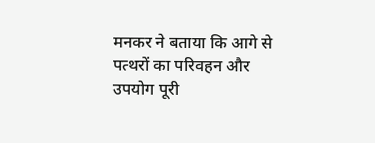मनकर ने बताया कि आगे से पत्थरों का परिवहन और उपयोग पूरी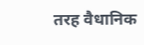तरह वैधानिक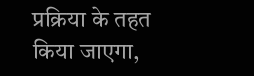प्रक्रिया के तहत किया जाएगा,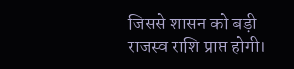जिससे शासन को बड़ी राजस्व राशि प्राप्त होगी।